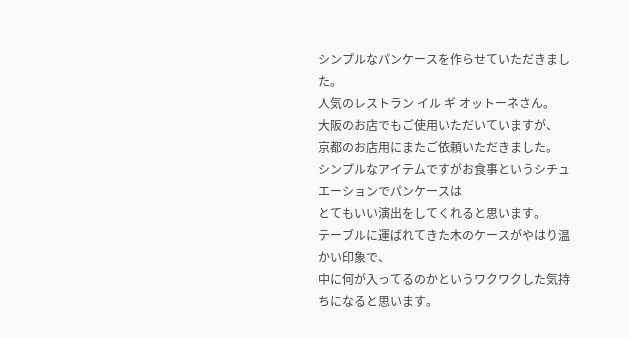シンプルなパンケースを作らせていただきました。
人気のレストラン イル ギ オットーネさん。
大阪のお店でもご使用いただいていますが、
京都のお店用にまたご依頼いただきました。
シンプルなアイテムですがお食事というシチュエーションでパンケースは
とてもいい演出をしてくれると思います。
テーブルに運ばれてきた木のケースがやはり温かい印象で、
中に何が入ってるのかというワクワクした気持ちになると思います。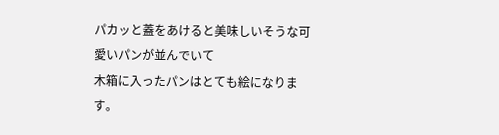パカッと蓋をあけると美味しいそうな可愛いパンが並んでいて
木箱に入ったパンはとても絵になります。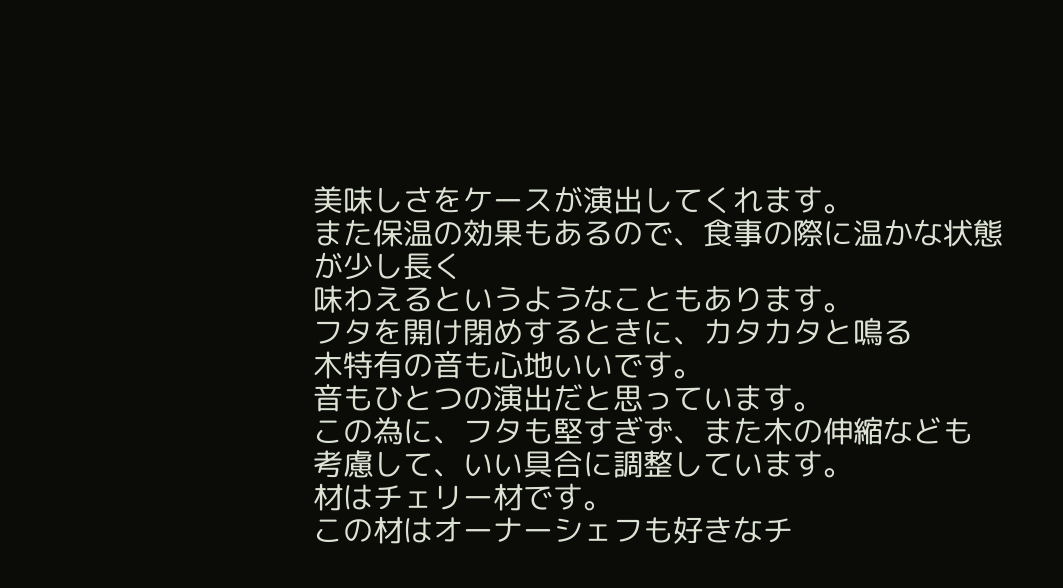美味しさをケースが演出してくれます。
また保温の効果もあるので、食事の際に温かな状態が少し長く
味わえるというようなこともあります。
フタを開け閉めするときに、カタカタと鳴る
木特有の音も心地いいです。
音もひとつの演出だと思っています。
この為に、フタも堅すぎず、また木の伸縮なども
考慮して、いい具合に調整しています。
材はチェリー材です。
この材はオーナーシェフも好きなチ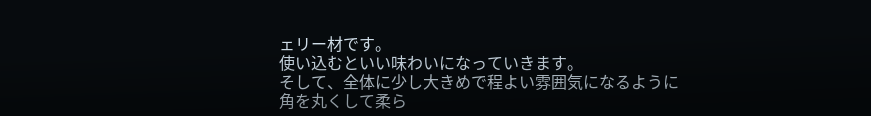ェリー材です。
使い込むといい味わいになっていきます。
そして、全体に少し大きめで程よい雰囲気になるように
角を丸くして柔ら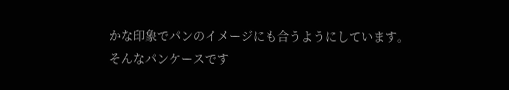かな印象でパンのイメージにも合うようにしています。
そんなパンケースです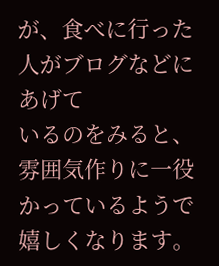が、食べに行った人がブログなどにあげて
いるのをみると、雰囲気作りに一役かっているようで
嬉しくなります。